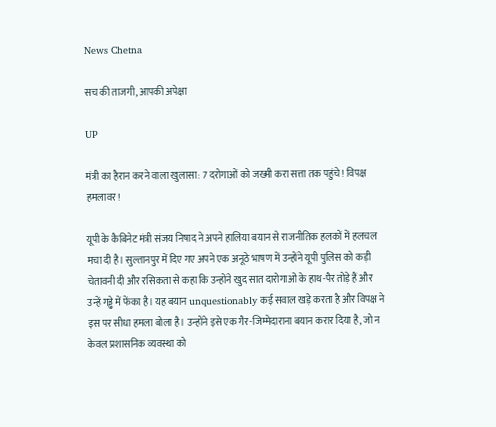News Chetna

सच की ताजगी, आपकी अपेक्षा

UP

मंत्री का हैरान करने वाला खुलासा: 7 दरोगाओं को जख्मी करा सत्ता तक पहुंचे! विपक्ष हमलावर!

यूपी के कैबिनेट मंत्री संजय निषाद ने अपने हालिया बयान से राजनीतिक हलकों में हलचल मचा दी है। सुल्तानपुर में दिए गए अपने एक अनूठे भाषण में उन्होंने यूपी पुलिस को कड़ी चेतावनी दी और रसिकता से कहा कि उन्होंने खुद सात दारोगाओं के हाथ-पैर तोड़े हैं और उन्हें गड्ढे में फेंका है। यह बयान unquestionably कई सवाल खड़े करता है और विपक्ष ने इस पर सीधा हमला बोला है। उन्होंने इसे एक गैर-जिम्मेदाराना बयान करार दिया है, जो न केवल प्रशासनिक व्यवस्था को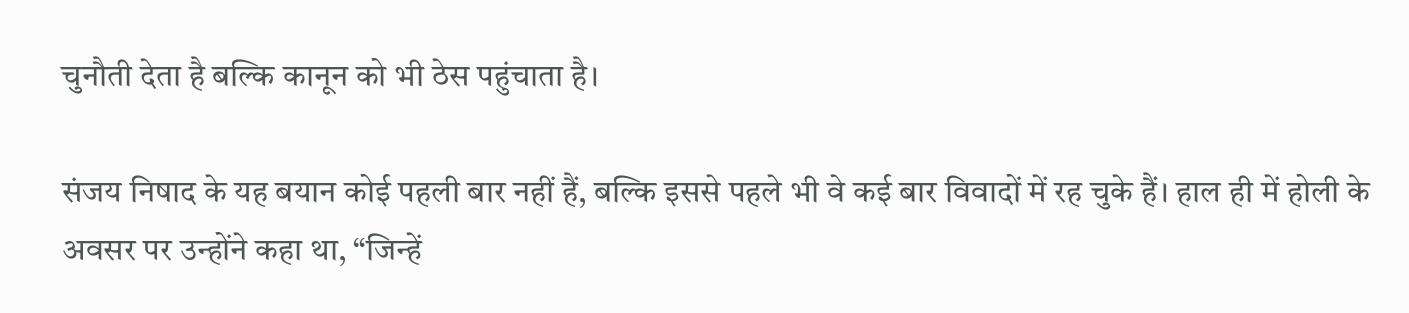चुनौती देता है बल्कि कानून को भी ठेस पहुंचाता है।

संजय निषाद के यह बयान कोई पहली बार नहीं हैं, बल्कि इससे पहले भी वे कई बार विवादों में रह चुके हैं। हाल ही में होली के अवसर पर उन्होंने कहा था, “जिन्हें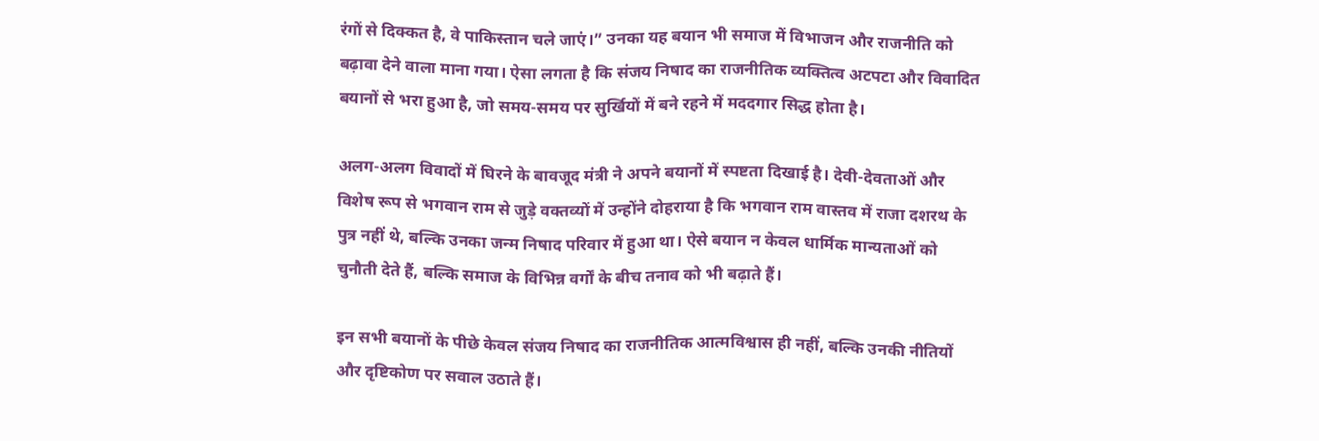रंगों से दिक्कत है, वे पाकिस्तान चले जाएं।” उनका यह बयान भी समाज में विभाजन और राजनीति को बढ़ावा देने वाला माना गया। ऐसा लगता है कि संजय निषाद का राजनीतिक व्यक्तित्व अटपटा और विवादित बयानों से भरा हुआ है, जो समय-समय पर सुर्खियों में बने रहने में मददगार सिद्ध होता है।

अलग-अलग विवादों में घिरने के बावजूद मंत्री ने अपने बयानों में स्पष्टता दिखाई है। देवी-देवताओं और विशेष रूप से भगवान राम से जुड़े वक्तव्यों में उन्होंने दोहराया है कि भगवान राम वास्तव में राजा दशरथ के पुत्र नहीं थे, बल्कि उनका जन्म निषाद परिवार में हुआ था। ऐसे बयान न केवल धार्मिक मान्यताओं को चुनौती देते हैं, बल्कि समाज के विभिन्न वर्गों के बीच तनाव को भी बढ़ाते हैं।

इन सभी बयानों के पीछे केवल संजय निषाद का राजनीतिक आत्मविश्वास ही नहीं, बल्कि उनकी नीतियों और दृष्टिकोण पर सवाल उठाते हैं।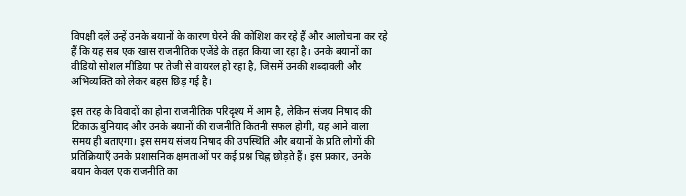विपक्षी दलें उन्हें उनके बयानों के कारण घेरने की कोशिश कर रहे हैं और आलोचना कर रहे हैं कि यह सब एक खास राजनीतिक एजेंडे के तहत किया जा रहा है। उनके बयानों का वीडियो सोशल मीडिया पर तेजी से वायरल हो रहा है, जिसमें उनकी शब्दावली और अभिव्यक्ति को लेकर बहस छिड़ गई है।

इस तरह के विवादों का होना राजनीतिक परिदृश्य में आम है, लेकिन संजय निषाद की टिकाऊ बुनियाद और उनके बयानों की राजनीति कितनी सफल होगी, यह आने वाला समय ही बताएगा। इस समय संजय निषाद की उपस्थिति और बयानों के प्रति लोगों की प्रतिक्रियाएँ उनके प्रशासनिक क्षमताओं पर कई प्रश्न चिह्न छोड़ते हैं। इस प्रकार, उनके बयान केवल एक राजनीति का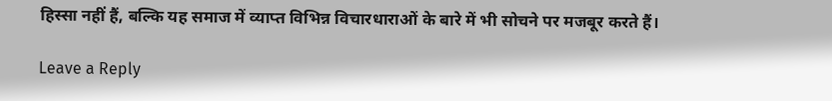हिस्सा नहीं हैं, बल्कि यह समाज में व्याप्त विभिन्न विचारधाराओं के बारे में भी सोचने पर मजबूर करते हैं।

Leave a Reply